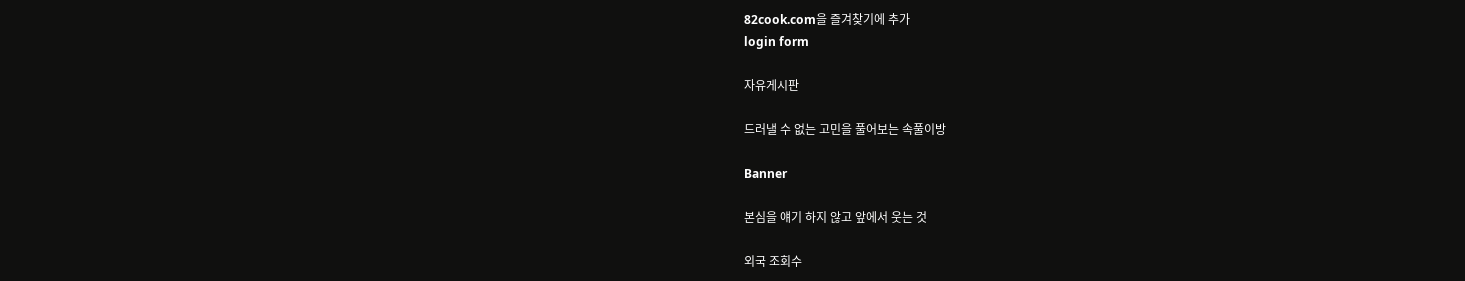82cook.com을 즐겨찾기에 추가
login form

자유게시판

드러낼 수 없는 고민을 풀어보는 속풀이방

Banner

본심을 얘기 하지 않고 앞에서 웃는 것

외국 조회수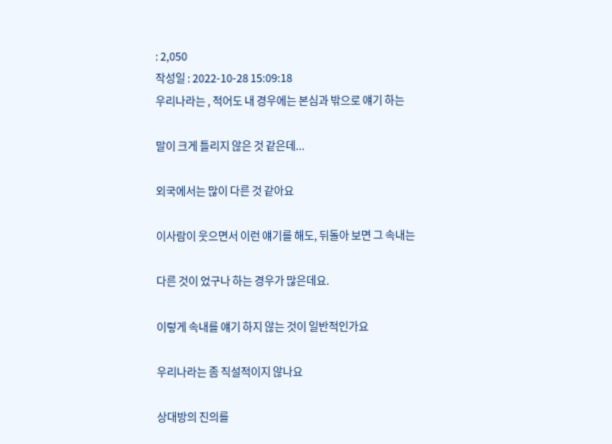: 2,050
작성일 : 2022-10-28 15:09:18
우리나라는 , 적어도 내 경우에는 본심과 밖으로 얘기 하는

말이 크게 틀리지 않은 것 같은데...

외국에서는 많이 다른 것 같아요

이사람이 웃으면서 이런 얘기를 해도, 뒤돌아 보면 그 속내는

다른 것이 었구나 하는 경우가 많은데요.

이렇게 속내를 얘기 하지 않는 것이 일반적인가요

우리나라는 좀 직설적이지 않나요

상대방의 진의를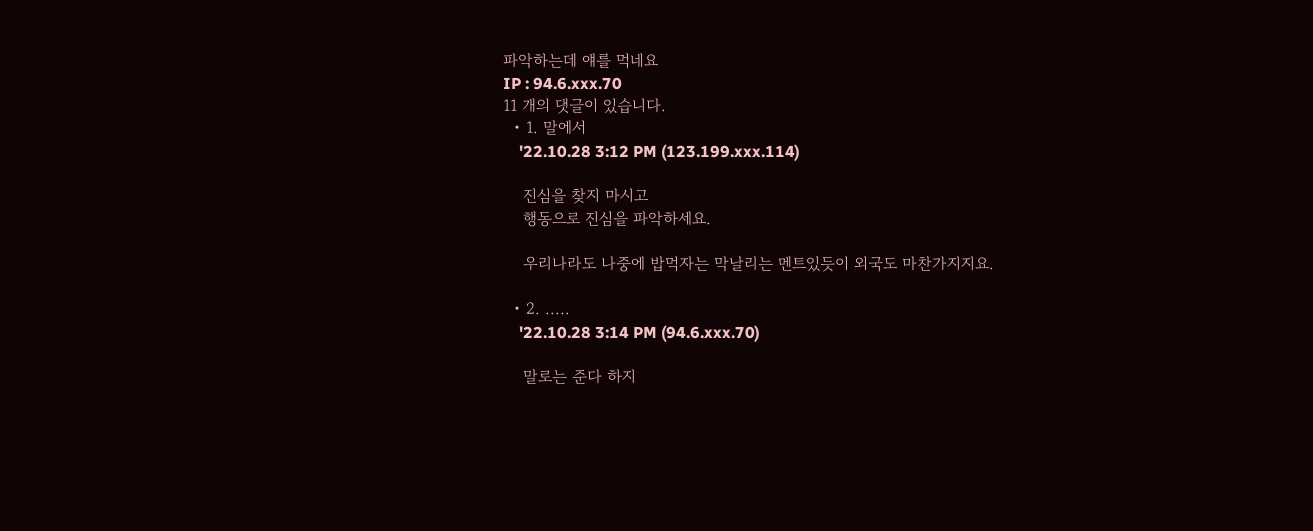파악하는데 얘를 먹네요
IP : 94.6.xxx.70
11 개의 댓글이 있습니다.
  • 1. 말에서
    '22.10.28 3:12 PM (123.199.xxx.114)

    진심을 찾지 마시고
    행동으로 진심을 파악하세요.

    우리나라도 나중에 밥먹자는 막날리는 멘트있듯이 외국도 마찬가지지요.

  • 2. .....
    '22.10.28 3:14 PM (94.6.xxx.70)

    말로는 준다 하지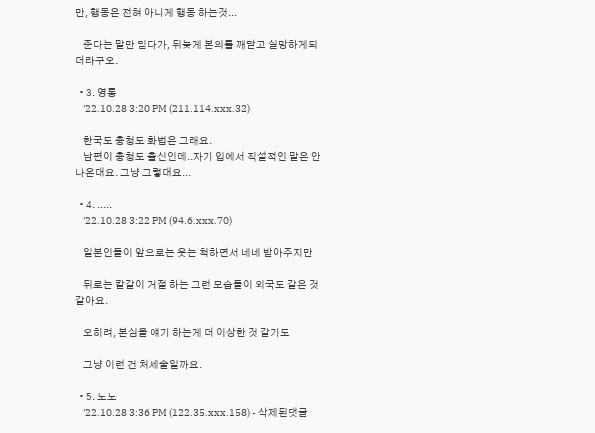만, 행동은 전혀 아니게 행동 하는것...

    준다는 말만 믿다가, 뒤늦게 본의를 깨닫고 실망하게되더라구오.

  • 3. 영통
    '22.10.28 3:20 PM (211.114.xxx.32)

    한국도 충청도 화법은 그래요.
    남편이 충청도 출신인데..자기 입에서 직설적인 말은 안 나온대요. 그냥 그렇대요...

  • 4. .....
    '22.10.28 3:22 PM (94.6.xxx.70)

    일본인들이 앞으로는 웃는 척하면서 네네 받아주지만

    뒤로는 칼같이 거절 하는 그런 모습들이 외국도 같은 것 같아요.

    오히려, 본심을 얘기 하는게 더 이상한 것 같기도

    그냥 이런 건 처세술일까요.

  • 5. 노노
    '22.10.28 3:36 PM (122.35.xxx.158) - 삭제된댓글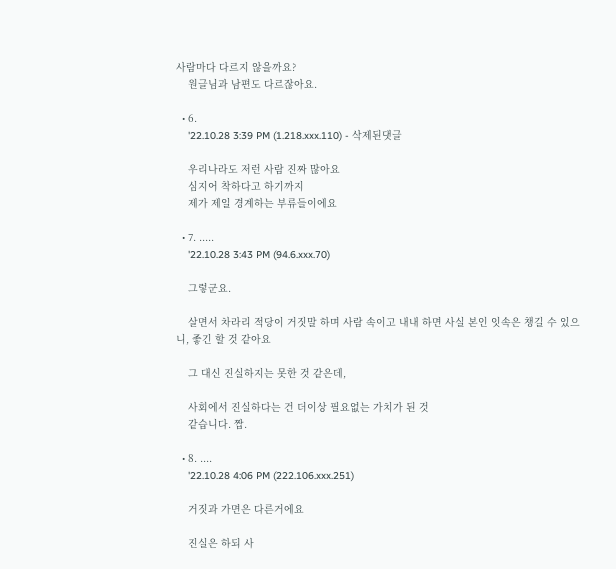사람마다 다르지 않을까요?
    원글님과 남편도 다르잖아요.

  • 6.
    '22.10.28 3:39 PM (1.218.xxx.110) - 삭제된댓글

    우리나라도 저런 사람 진짜 많아요
    심지어 착하다고 하기까지
    제가 제일 경계하는 부류들이에요

  • 7. .....
    '22.10.28 3:43 PM (94.6.xxx.70)

    그렇군요.

    살면서 차라리 적당이 거짓말 하며 사람 속이고 내내 하면 사실 본인 잇속은 챙길 수 있으니, 좋긴 할 것 같아요

    그 대신 진실하지는 못한 것 같은데,

    사회에서 진실하다는 건 더이상 필요없는 가치가 된 것
    같습니다. 짭.

  • 8. ....
    '22.10.28 4:06 PM (222.106.xxx.251)

    거짓과 가면은 다른거에요

    진실은 하되 사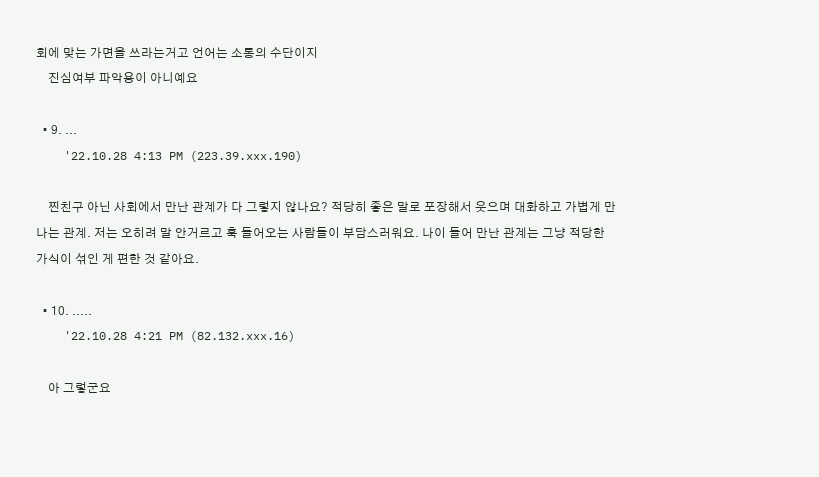회에 맞는 가면을 쓰라는거고 언어는 소통의 수단이지
    진심여부 파악용이 아니예요

  • 9. ...
    '22.10.28 4:13 PM (223.39.xxx.190)

    찐친구 아닌 사회에서 만난 관계가 다 그렇지 않나요? 적당히 좋은 말로 포장해서 웃으며 대화하고 가볍게 만나는 관계. 저는 오히려 말 안거르고 훅 들어오는 사람들이 부담스러워요. 나이 들어 만난 관계는 그냥 적당한 가식이 섞인 게 편한 것 같아요.

  • 10. .....
    '22.10.28 4:21 PM (82.132.xxx.16)

    아 그렇군요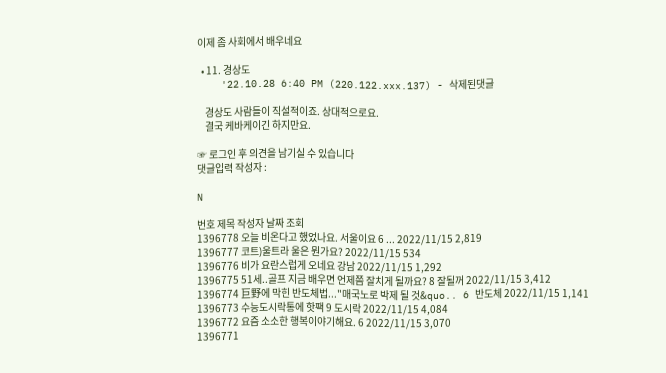이제 좀 사회에서 배우네요

  • 11. 경상도
    '22.10.28 6:40 PM (220.122.xxx.137) - 삭제된댓글

    경상도 사람들이 직설적이죠. 상대적으로요.
    결국 케바케이긴 하지만요.

☞ 로그인 후 의견을 남기실 수 있습니다
댓글입력 작성자 :

N

번호 제목 작성자 날짜 조회
1396778 오늘 비온다고 했었나요. 서울이요 6 ... 2022/11/15 2,819
1396777 코트)울트라 울은 뭔가요? 2022/11/15 534
1396776 비가 요란스럽게 오네요 강남 2022/11/15 1,292
1396775 51세..골프 지금 배우면 언제쯤 잘치게 될까요? 8 잘될꺼 2022/11/15 3,412
1396774 巨野에 막힌 반도체법..."매국노로 박제 될 것&quo.. 6 반도체 2022/11/15 1,141
1396773 수능도시락통에 핫팩 9 도시락 2022/11/15 4,084
1396772 요즘 소소한 행복이야기해요. 6 2022/11/15 3,070
1396771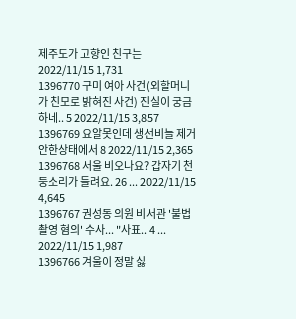제주도가 고향인 친구는 2022/11/15 1,731
1396770 구미 여아 사건(외할머니가 친모로 밝혀진 사건) 진실이 궁금하네.. 5 2022/11/15 3,857
1396769 요알못인데 생선비늘 제거안한상태에서 8 2022/11/15 2,365
1396768 서울 비오나요? 갑자기 천둥소리가 들려요. 26 ... 2022/11/15 4,645
1396767 권성동 의원 비서관 '불법촬영 혐의' 수사... "사표.. 4 ... 2022/11/15 1,987
1396766 겨울이 정말 싫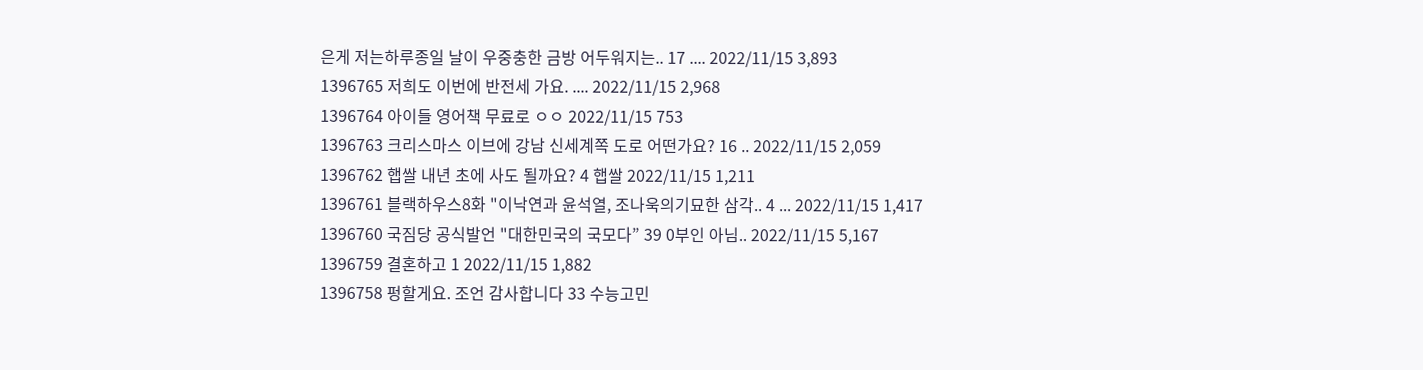은게 저는하루종일 날이 우중충한 금방 어두워지는.. 17 .... 2022/11/15 3,893
1396765 저희도 이번에 반전세 가요. .... 2022/11/15 2,968
1396764 아이들 영어책 무료로 ㅇㅇ 2022/11/15 753
1396763 크리스마스 이브에 강남 신세계쪽 도로 어떤가요? 16 .. 2022/11/15 2,059
1396762 햅쌀 내년 초에 사도 될까요? 4 햅쌀 2022/11/15 1,211
1396761 블랙하우스8화 "이낙연과 윤석열, 조나욱의기묘한 삼각.. 4 ... 2022/11/15 1,417
1396760 국짐당 공식발언 "대한민국의 국모다” 39 0부인 아님.. 2022/11/15 5,167
1396759 결혼하고 1 2022/11/15 1,882
1396758 펑할게요. 조언 감사합니다 33 수능고민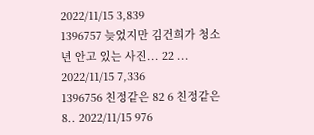2022/11/15 3,839
1396757 늦었지만 김건희가 청소년 안고 있는 사진... 22 ... 2022/11/15 7,336
1396756 친정같은 82 6 친정같은 8.. 2022/11/15 976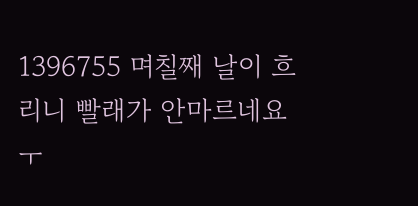1396755 며칠째 날이 흐리니 빨래가 안마르네요ㅜ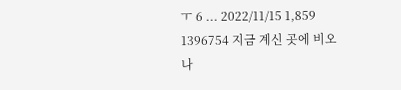ㅜ 6 ... 2022/11/15 1,859
1396754 지금 계신 곳에 비오나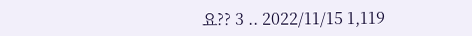요?? 3 .. 2022/11/15 1,119